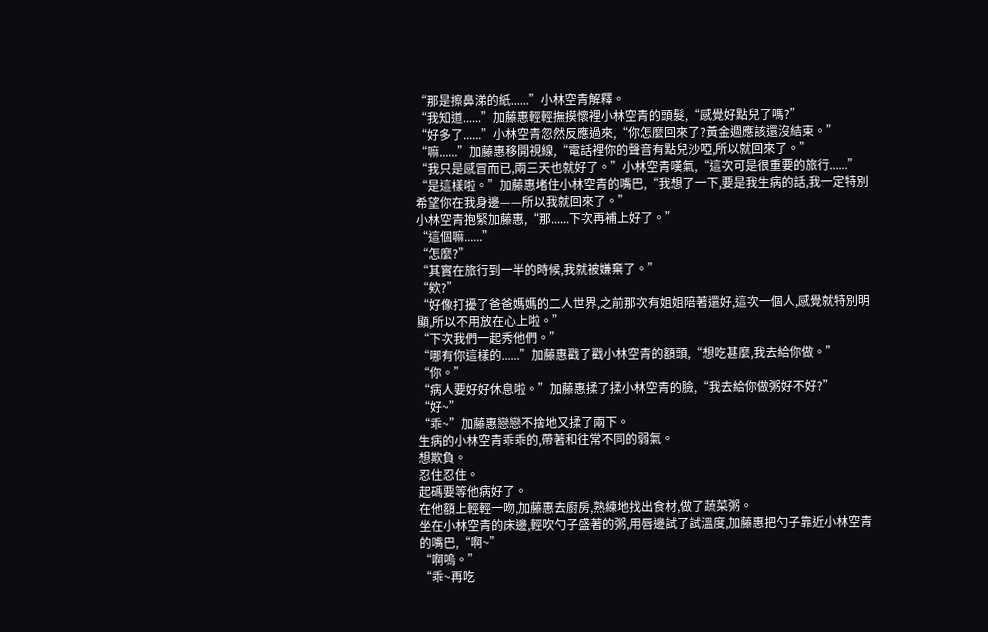“那是擦鼻涕的紙......”小林空青解釋。
“我知道......”加藤惠輕輕撫摸懷裡小林空青的頭髮,“感覺好點兒了嗎?”
“好多了......”小林空青忽然反應過來,“你怎麼回來了?黃金週應該還沒結束。”
“嘛......”加藤惠移開視線,“電話裡你的聲音有點兒沙啞,所以就回來了。”
“我只是感冒而已,兩三天也就好了。”小林空青嘆氣,“這次可是很重要的旅行......”
“是這樣啦。”加藤惠堵住小林空青的嘴巴,“我想了一下,要是我生病的話,我一定特別希望你在我身邊——所以我就回來了。”
小林空青抱緊加藤惠,“那......下次再補上好了。”
“這個嘛......”
“怎麼?”
“其實在旅行到一半的時候,我就被嫌棄了。”
“欸?”
“好像打擾了爸爸媽媽的二人世界,之前那次有姐姐陪著還好,這次一個人,感覺就特別明顯,所以不用放在心上啦。”
“下次我們一起秀他們。”
“哪有你這樣的......”加藤惠戳了戳小林空青的額頭,“想吃甚麼,我去給你做。”
“你。”
“病人要好好休息啦。”加藤惠揉了揉小林空青的臉,“我去給你做粥好不好?”
“好~”
“乖~”加藤惠戀戀不捨地又揉了兩下。
生病的小林空青乖乖的,帶著和往常不同的弱氣。
想欺負。
忍住忍住。
起碼要等他病好了。
在他額上輕輕一吻,加藤惠去廚房,熟練地找出食材,做了蔬菜粥。
坐在小林空青的床邊,輕吹勺子盛著的粥,用唇邊試了試溫度,加藤惠把勺子靠近小林空青的嘴巴,“啊~”
“啊嗚。”
“乖~再吃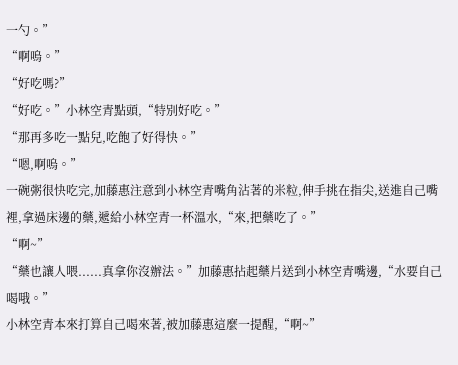一勺。”
“啊嗚。”
“好吃嗎?”
“好吃。”小林空青點頭,“特別好吃。”
“那再多吃一點兒,吃飽了好得快。”
“嗯,啊嗚。”
一碗粥很快吃完,加藤惠注意到小林空青嘴角沾著的米粒,伸手挑在指尖,送進自己嘴裡,拿過床邊的藥,遞給小林空青一杯溫水,“來,把藥吃了。”
“啊~”
“藥也讓人喂......真拿你沒辦法。”加藤惠拈起藥片送到小林空青嘴邊,“水要自己喝哦。”
小林空青本來打算自己喝來著,被加藤惠這麼一提醒,“啊~”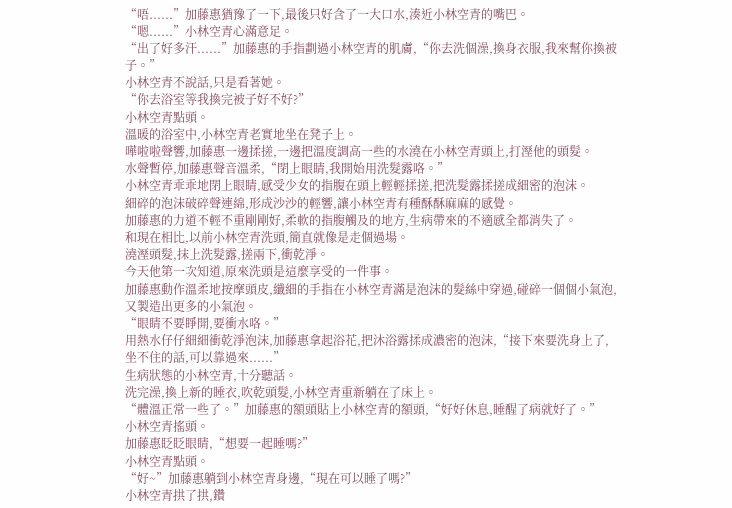“唔......”加藤惠猶豫了一下,最後只好含了一大口水,湊近小林空青的嘴巴。
“嗯......”小林空青心滿意足。
“出了好多汗......”加藤惠的手指劃過小林空青的肌膚,“你去洗個澡,換身衣服,我來幫你換被子。”
小林空青不說話,只是看著她。
“你去浴室等我換完被子好不好?”
小林空青點頭。
溫暖的浴室中,小林空青老實地坐在凳子上。
嘩啦啦聲響,加藤惠一邊揉搓,一邊把溫度調高一些的水澆在小林空青頭上,打溼他的頭髮。
水聲暫停,加藤惠聲音溫柔,“閉上眼睛,我開始用洗髮露咯。”
小林空青乖乖地閉上眼睛,感受少女的指腹在頭上輕輕揉搓,把洗髮露揉搓成細密的泡沫。
細碎的泡沫破碎聲連綿,形成沙沙的輕響,讓小林空青有種酥酥麻麻的感覺。
加藤惠的力道不輕不重剛剛好,柔軟的指腹觸及的地方,生病帶來的不適感全都消失了。
和現在相比,以前小林空青洗頭,簡直就像是走個過場。
澆溼頭髮,抹上洗髮露,搓兩下,衝乾淨。
今天他第一次知道,原來洗頭是這麼享受的一件事。
加藤惠動作溫柔地按摩頭皮,纖細的手指在小林空青滿是泡沫的髮絲中穿過,碰碎一個個小氣泡,又製造出更多的小氣泡。
“眼睛不要睜開,要衝水咯。”
用熱水仔仔細細衝乾淨泡沫,加藤惠拿起浴花,把沐浴露揉成濃密的泡沫,“接下來要洗身上了,坐不住的話,可以靠過來......”
生病狀態的小林空青,十分聽話。
洗完澡,換上新的睡衣,吹乾頭髮,小林空青重新躺在了床上。
“體溫正常一些了。”加藤惠的額頭貼上小林空青的額頭,“好好休息,睡醒了病就好了。”
小林空青搖頭。
加藤惠眨眨眼睛,“想要一起睡嗎?”
小林空青點頭。
“好~”加藤惠躺到小林空青身邊,“現在可以睡了嗎?”
小林空青拱了拱,鑽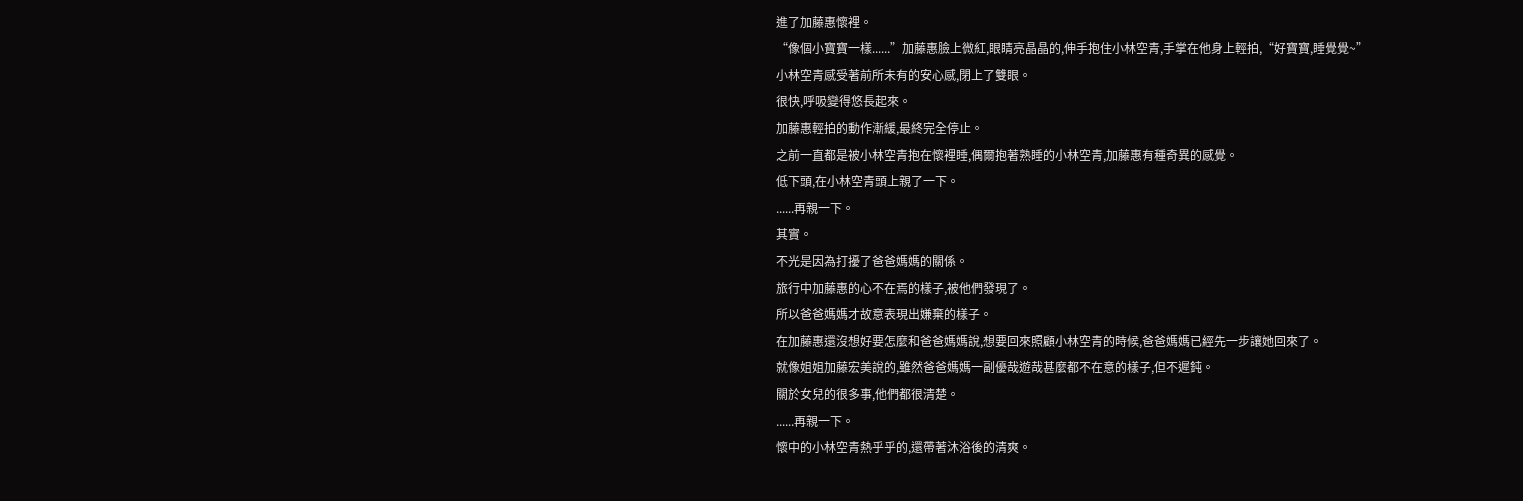進了加藤惠懷裡。
“像個小寶寶一樣......”加藤惠臉上微紅,眼睛亮晶晶的,伸手抱住小林空青,手掌在他身上輕拍,“好寶寶,睡覺覺~”
小林空青感受著前所未有的安心感,閉上了雙眼。
很快,呼吸變得悠長起來。
加藤惠輕拍的動作漸緩,最終完全停止。
之前一直都是被小林空青抱在懷裡睡,偶爾抱著熟睡的小林空青,加藤惠有種奇異的感覺。
低下頭,在小林空青頭上親了一下。
......再親一下。
其實。
不光是因為打擾了爸爸媽媽的關係。
旅行中加藤惠的心不在焉的樣子,被他們發現了。
所以爸爸媽媽才故意表現出嫌棄的樣子。
在加藤惠還沒想好要怎麼和爸爸媽媽說,想要回來照顧小林空青的時候,爸爸媽媽已經先一步讓她回來了。
就像姐姐加藤宏美說的,雖然爸爸媽媽一副優哉遊哉甚麼都不在意的樣子,但不遲鈍。
關於女兒的很多事,他們都很清楚。
......再親一下。
懷中的小林空青熱乎乎的,還帶著沐浴後的清爽。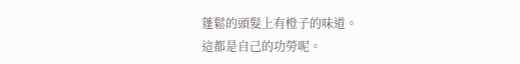蓬鬆的頭髮上有橙子的味道。
這都是自己的功勞呢。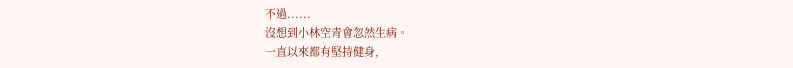不過......
沒想到小林空青會忽然生病。
一直以來都有堅持健身,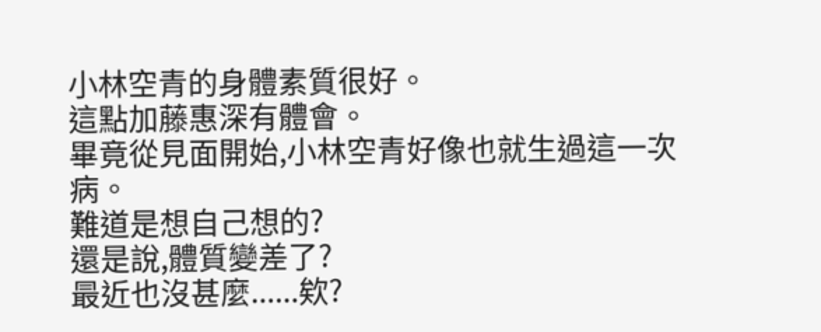小林空青的身體素質很好。
這點加藤惠深有體會。
畢竟從見面開始,小林空青好像也就生過這一次病。
難道是想自己想的?
還是說,體質變差了?
最近也沒甚麼......欸?